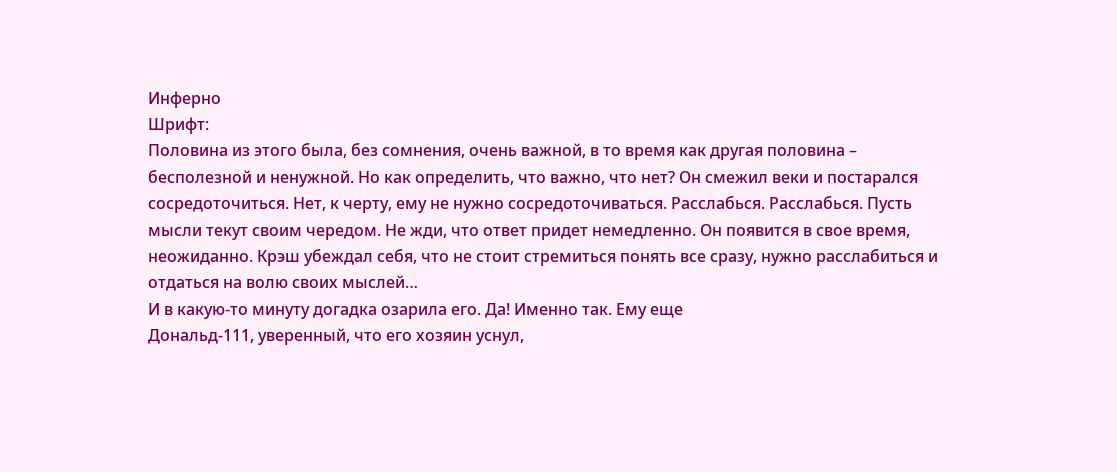Инферно
Шрифт:
Половина из этого была, без сомнения, очень важной, в то время как другая половина – бесполезной и ненужной. Но как определить, что важно, что нет? Он смежил веки и постарался сосредоточиться. Нет, к черту, ему не нужно сосредоточиваться. Расслабься. Расслабься. Пусть мысли текут своим чередом. Не жди, что ответ придет немедленно. Он появится в свое время, неожиданно. Крэш убеждал себя, что не стоит стремиться понять все сразу, нужно расслабиться и отдаться на волю своих мыслей…
И в какую-то минуту догадка озарила его. Да! Именно так. Ему еще
Дональд-111, уверенный, что его хозяин уснул,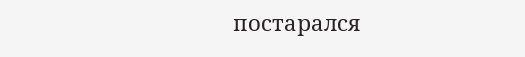постарался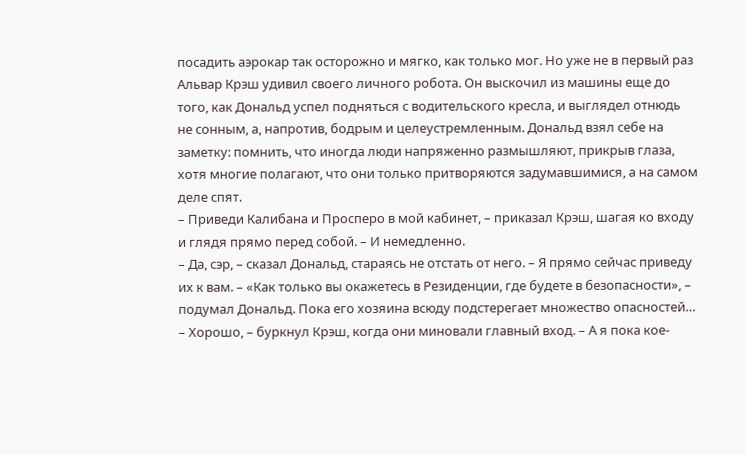посадить аэрокар так осторожно и мягко, как только мог. Но уже не в первый раз Альвар Крэш удивил своего личного робота. Он выскочил из машины еще до того, как Дональд успел подняться с водительского кресла, и выглядел отнюдь не сонным, а, напротив, бодрым и целеустремленным. Дональд взял себе на заметку: помнить, что иногда люди напряженно размышляют, прикрыв глаза, хотя многие полагают, что они только притворяются задумавшимися, а на самом деле спят.
– Приведи Калибана и Просперо в мой кабинет, – приказал Крэш, шагая ко входу и глядя прямо перед собой. – И немедленно.
– Да, сэр, – сказал Дональд, стараясь не отстать от него. – Я прямо сейчас приведу их к вам. – «Как только вы окажетесь в Резиденции, где будете в безопасности», – подумал Дональд. Пока его хозяина всюду подстерегает множество опасностей…
– Хорошо, – буркнул Крэш, когда они миновали главный вход. – А я пока кое-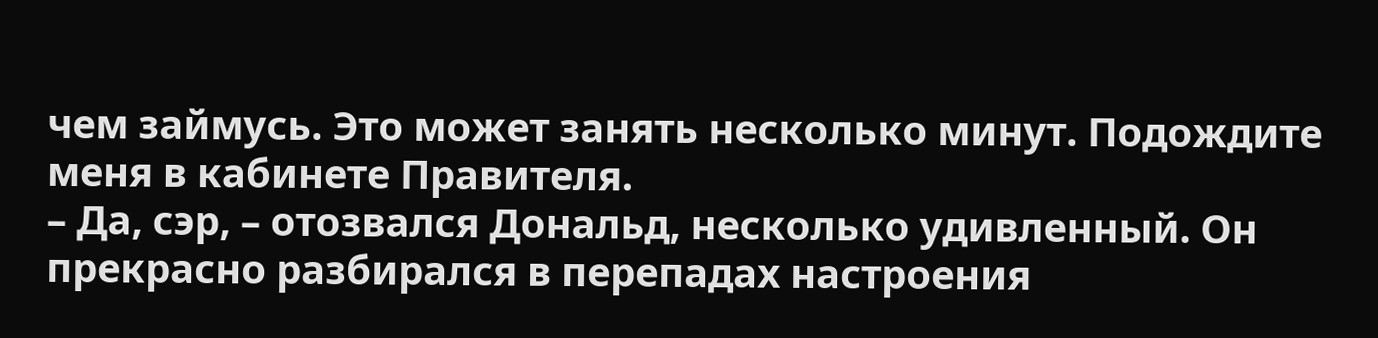чем займусь. Это может занять несколько минут. Подождите меня в кабинете Правителя.
– Да, сэр, – отозвался Дональд, несколько удивленный. Он прекрасно разбирался в перепадах настроения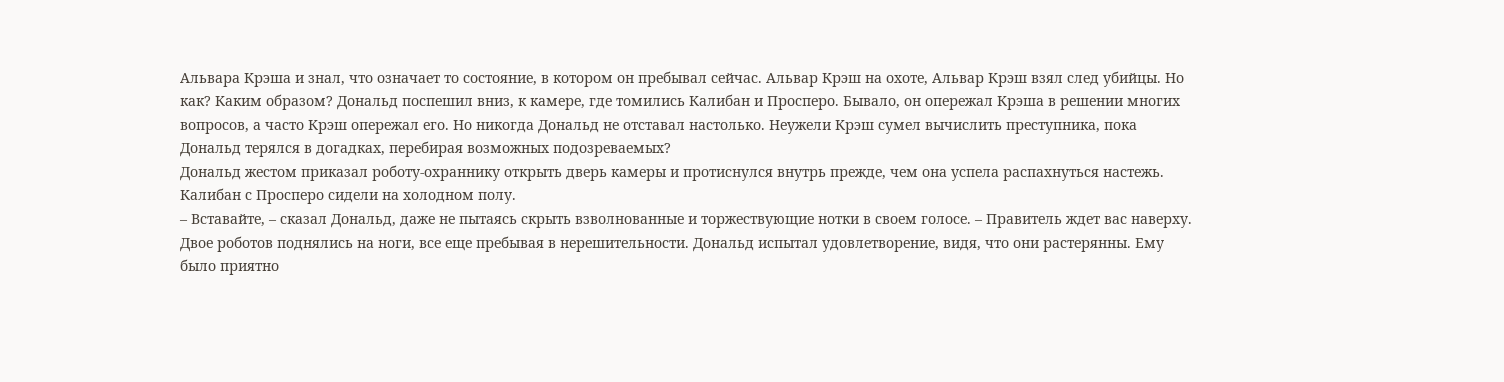Альвара Крэша и знал, что означает то состояние, в котором он пребывал сейчас. Альвар Крэш на охоте, Альвар Крэш взял след убийцы. Но как? Каким образом? Дональд поспешил вниз, к камере, где томились Калибан и Просперо. Бывало, он опережал Крэша в решении многих вопросов, а часто Крэш опережал его. Но никогда Дональд не отставал настолько. Неужели Крэш сумел вычислить преступника, пока Дональд терялся в догадках, перебирая возможных подозреваемых?
Дональд жестом приказал роботу-охраннику открыть дверь камеры и протиснулся внутрь прежде, чем она успела распахнуться настежь. Калибан с Просперо сидели на холодном полу.
– Вставайте, – сказал Дональд, даже не пытаясь скрыть взволнованные и торжествующие нотки в своем голосе. – Правитель ждет вас наверху.
Двое роботов поднялись на ноги, все еще пребывая в нерешительности. Дональд испытал удовлетворение, видя, что они растерянны. Ему было приятно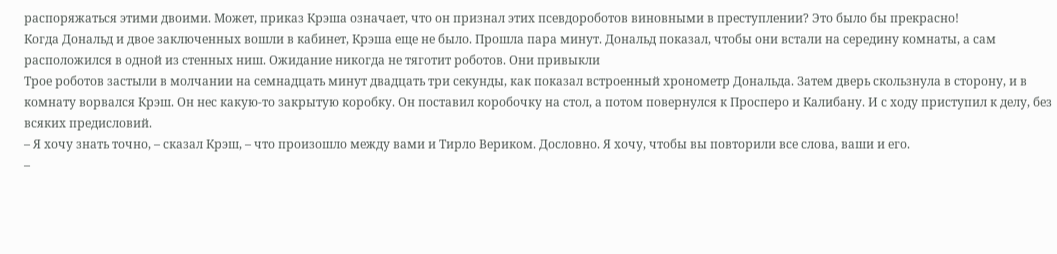распоряжаться этими двоими. Может, приказ Крэша означает, что он признал этих псевдороботов виновными в преступлении? Это было бы прекрасно!
Когда Дональд и двое заключенных вошли в кабинет, Крэша еще не было. Прошла пара минут. Дональд показал, чтобы они встали на середину комнаты, а сам расположился в одной из стенных ниш. Ожидание никогда не тяготит роботов. Они привыкли
Трое роботов застыли в молчании на семнадцать минут двадцать три секунды, как показал встроенный хронометр Дональда. Затем дверь скользнула в сторону, и в комнату ворвался Крэш. Он нес какую-то закрытую коробку. Он поставил коробочку на стол, а потом повернулся к Просперо и Калибану. И с ходу приступил к делу, без всяких предисловий.
– Я хочу знать точно, – сказал Крэш, – что произошло между вами и Тирло Вериком. Дословно. Я хочу, чтобы вы повторили все слова, ваши и его.
–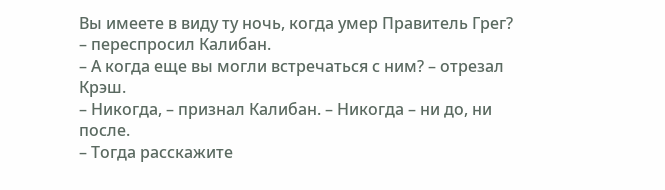Вы имеете в виду ту ночь, когда умер Правитель Грег? – переспросил Калибан.
– А когда еще вы могли встречаться с ним? – отрезал Крэш.
– Никогда, – признал Калибан. – Никогда – ни до, ни после.
– Тогда расскажите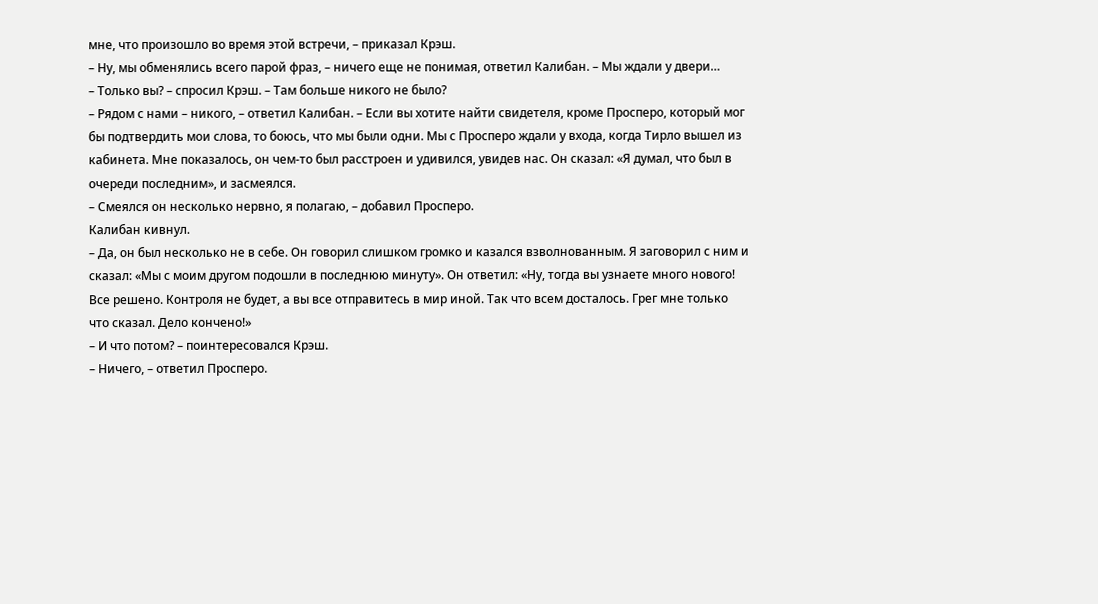мне, что произошло во время этой встречи, – приказал Крэш.
– Ну, мы обменялись всего парой фраз, – ничего еще не понимая, ответил Калибан. – Мы ждали у двери…
– Только вы? – спросил Крэш. – Там больше никого не было?
– Рядом с нами – никого, – ответил Калибан. – Если вы хотите найти свидетеля, кроме Просперо, который мог бы подтвердить мои слова, то боюсь, что мы были одни. Мы с Просперо ждали у входа, когда Тирло вышел из кабинета. Мне показалось, он чем-то был расстроен и удивился, увидев нас. Он сказал: «Я думал, что был в очереди последним», и засмеялся.
– Смеялся он несколько нервно, я полагаю, – добавил Просперо.
Калибан кивнул.
– Да, он был несколько не в себе. Он говорил слишком громко и казался взволнованным. Я заговорил с ним и сказал: «Мы с моим другом подошли в последнюю минуту». Он ответил: «Ну, тогда вы узнаете много нового! Все решено. Контроля не будет, а вы все отправитесь в мир иной. Так что всем досталось. Грег мне только что сказал. Дело кончено!»
– И что потом? – поинтересовался Крэш.
– Ничего, – ответил Просперо.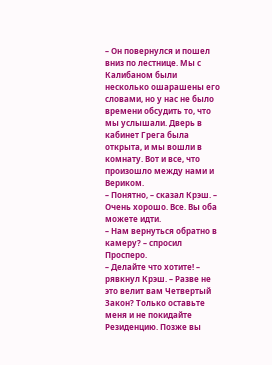– Он повернулся и пошел вниз по лестнице. Мы с Калибаном были несколько ошарашены его словами, но у нас не было времени обсудить то, что мы услышали. Дверь в кабинет Грега была открыта, и мы вошли в комнату. Вот и все, что произошло между нами и Вериком.
– Понятно, – сказал Крэш. – Очень хорошо. Все. Вы оба можете идти.
– Нам вернуться обратно в камеру? – спросил Просперо.
– Делайте что хотите! – рявкнул Крэш. – Разве не это велит вам Четвертый Закон? Только оставьте меня и не покидайте Резиденцию. Позже вы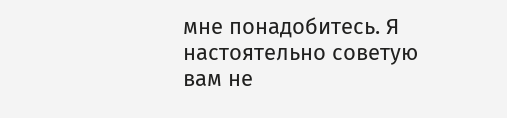мне понадобитесь. Я настоятельно советую вам не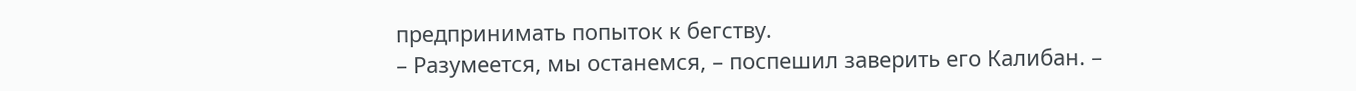предпринимать попыток к бегству.
– Разумеется, мы останемся, – поспешил заверить его Калибан. –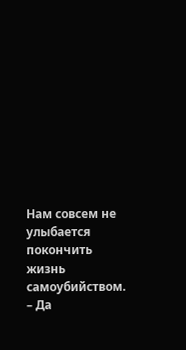Нам совсем не улыбается покончить жизнь самоубийством.
– Да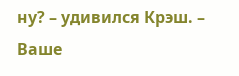ну? – удивился Крэш. – Ваше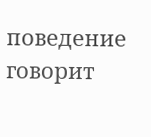поведение говорит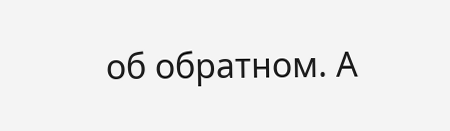об обратном. А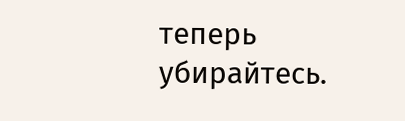теперь убирайтесь.